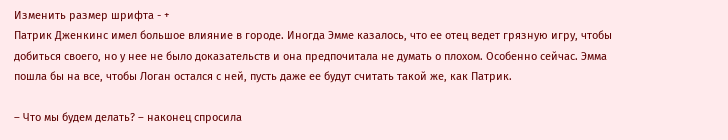Изменить размер шрифта - +
Патрик Дженкинс имел большое влияние в городе. Иногда Эмме казалось, что ее отец ведет грязную игру, чтобы добиться своего, но у нее не было доказательств и она предпочитала не думать о плохом. Особенно сейчас. Эмма пошла бы на все, чтобы Логан остался с ней, пусть даже ее будут считать такой же, как Патрик.

– Что мы будем делать? – наконец спросила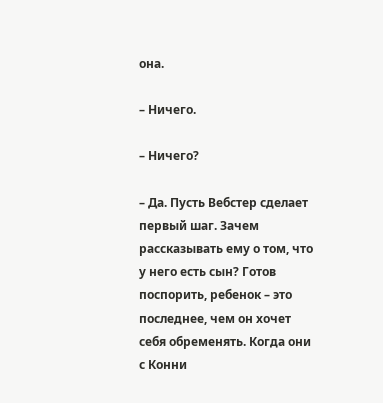она.

– Ничего.

– Ничего?

– Да. Пусть Вебстер сделает первый шаг. Зачем рассказывать ему о том, что у него есть сын? Готов поспорить, ребенок – это последнее, чем он хочет себя обременять. Когда они с Конни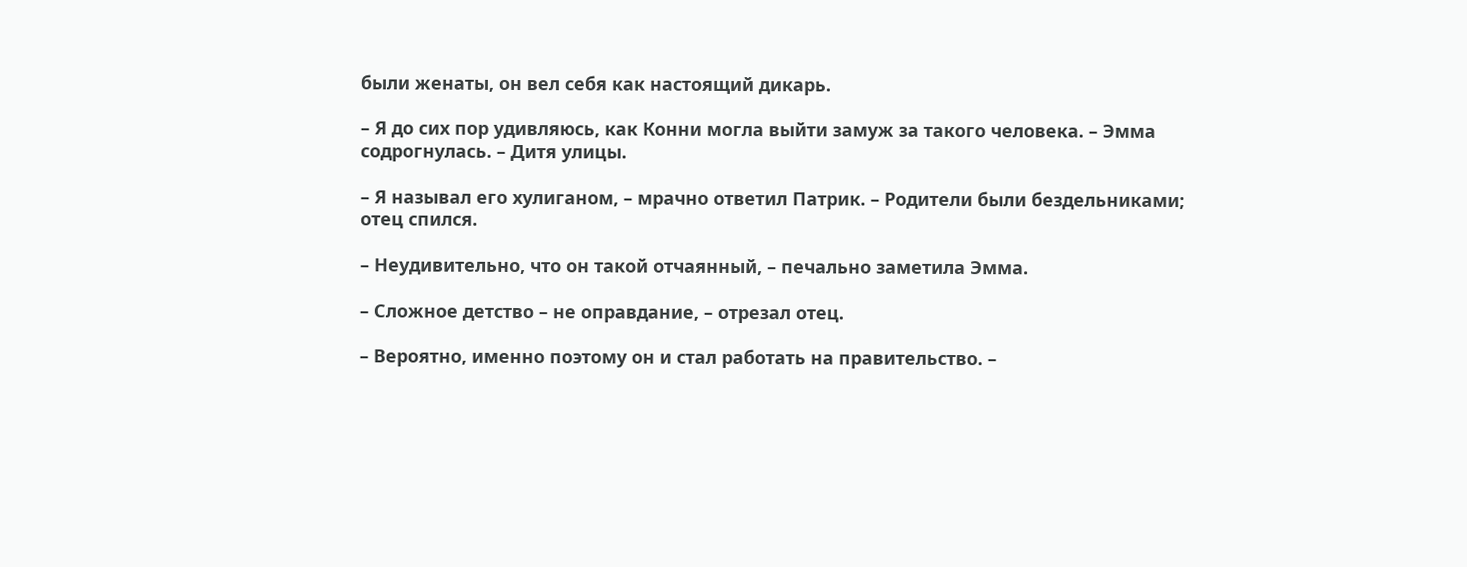были женаты, он вел себя как настоящий дикарь.

– Я до сих пор удивляюсь, как Конни могла выйти замуж за такого человека. – Эмма содрогнулась. – Дитя улицы.

– Я называл его хулиганом, – мрачно ответил Патрик. – Родители были бездельниками; отец спился.

– Неудивительно, что он такой отчаянный, – печально заметила Эмма.

– Сложное детство – не оправдание, – отрезал отец.

– Вероятно, именно поэтому он и стал работать на правительство. –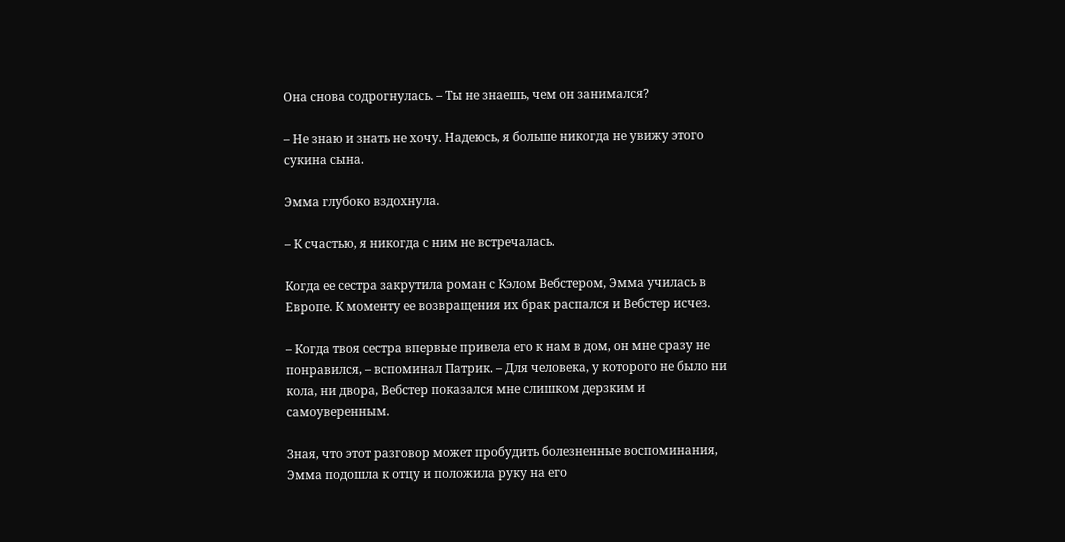Она снова содрогнулась. – Ты не знаешь, чем он занимался?

– Не знаю и знать не хочу. Надеюсь, я больше никогда не увижу этого сукина сына.

Эмма глубоко вздохнула.

– К счастью, я никогда с ним не встречалась.

Когда ее сестра закрутила роман с Кэлом Вебстером, Эмма училась в Европе. К моменту ее возвращения их брак распался и Вебстер исчез.

– Когда твоя сестра впервые привела его к нам в дом, он мне сразу не понравился, – вспоминал Патрик. – Для человека, у которого не было ни кола, ни двора, Вебстер показался мне слишком дерзким и самоуверенным.

Зная, что этот разговор может пробудить болезненные воспоминания, Эмма подошла к отцу и положила руку на его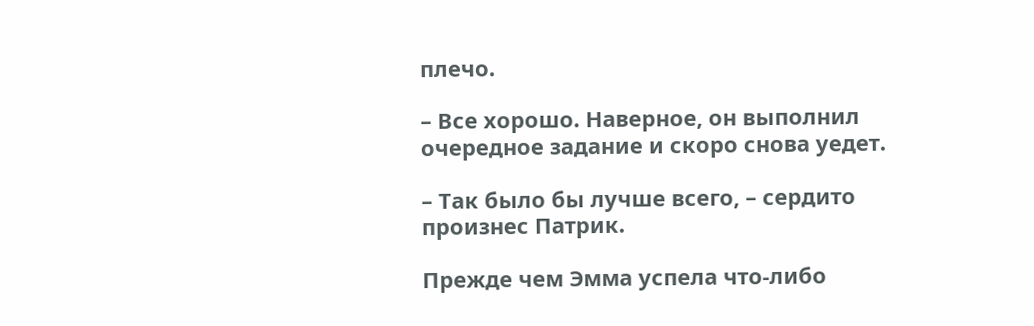плечо.

– Все хорошо. Наверное, он выполнил очередное задание и скоро снова уедет.

– Так было бы лучше всего, – сердито произнес Патрик.

Прежде чем Эмма успела что-либо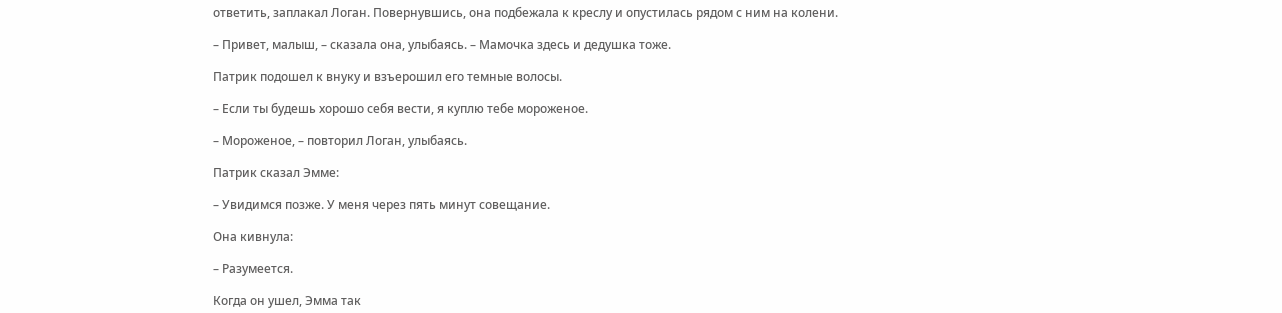ответить, заплакал Логан. Повернувшись, она подбежала к креслу и опустилась рядом с ним на колени.

– Привет, малыш, – сказала она, улыбаясь. – Мамочка здесь и дедушка тоже.

Патрик подошел к внуку и взъерошил его темные волосы.

– Если ты будешь хорошо себя вести, я куплю тебе мороженое.

– Мороженое, – повторил Логан, улыбаясь.

Патрик сказал Эмме:

– Увидимся позже. У меня через пять минут совещание.

Она кивнула:

– Разумеется.

Когда он ушел, Эмма так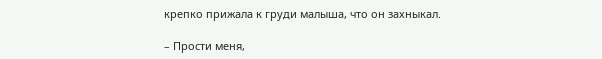крепко прижала к груди малыша, что он захныкал.

– Прости меня,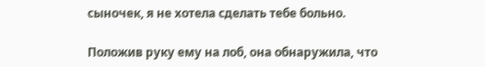сыночек, я не хотела сделать тебе больно.

Положив руку ему на лоб, она обнаружила, что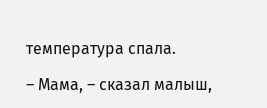температура спала.

– Мама, – сказал малыш,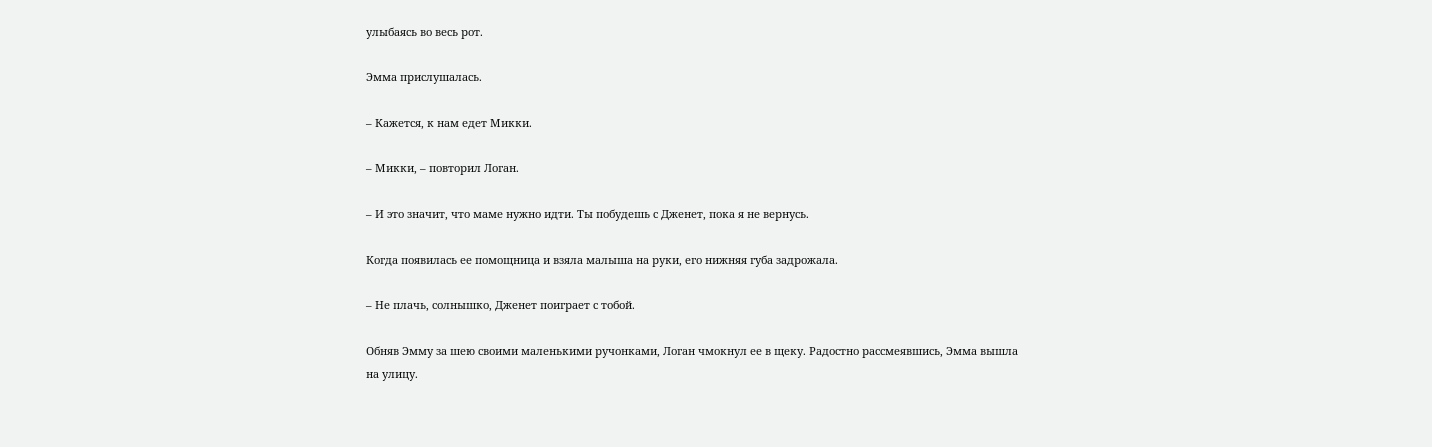улыбаясь во весь рот.

Эмма прислушалась.

– Кажется, к нам едет Микки.

– Микки, – повторил Логан.

– И это значит, что маме нужно идти. Ты побудешь с Дженет, пока я не вернусь.

Когда появилась ее помощница и взяла малыша на руки, его нижняя губа задрожала.

– Не плачь, солнышко, Дженет поиграет с тобой.

Обняв Эмму за шею своими маленькими ручонками, Логан чмокнул ее в щеку. Радостно рассмеявшись, Эмма вышла на улицу.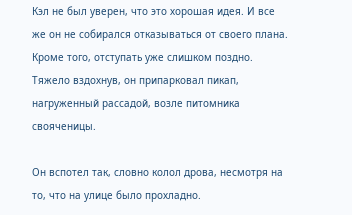Кэл не был уверен, что это хорошая идея. И все же он не собирался отказываться от своего плана. Кроме того, отступать уже слишком поздно. Тяжело вздохнув, он припарковал пикап, нагруженный рассадой, возле питомника свояченицы.

Он вспотел так, словно колол дрова, несмотря на то, что на улице было прохладно.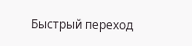Быстрый переход